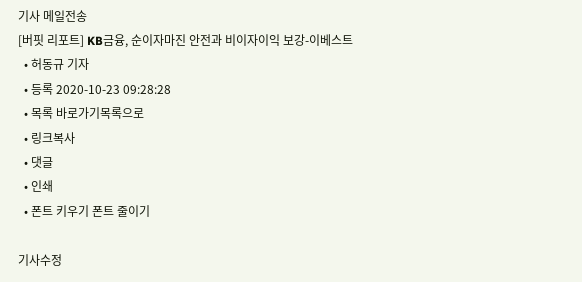기사 메일전송
[버핏 리포트] KB금융, 순이자마진 안전과 비이자이익 보강-이베스트
  • 허동규 기자
  • 등록 2020-10-23 09:28:28
  • 목록 바로가기목록으로
  • 링크복사
  • 댓글
  • 인쇄
  • 폰트 키우기 폰트 줄이기

기사수정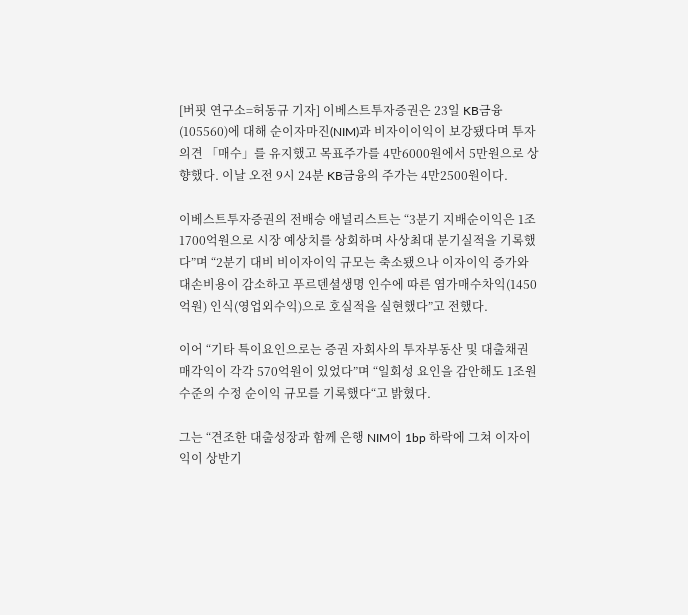[버핏 연구소=허동규 기자] 이베스트투자증권은 23일 KB금융(105560)에 대해 순이자마진(NIM)과 비자이이익이 보강됐다며 투자의견 「매수」를 유지했고 목표주가를 4만6000원에서 5만원으로 상향했다. 이날 오전 9시 24분 KB금융의 주가는 4만2500원이다.

이베스트투자증권의 전배승 애널리스트는 “3분기 지배순이익은 1조1700억원으로 시장 예상치를 상회하며 사상최대 분기실적을 기록했다”며 “2분기 대비 비이자이익 규모는 축소됐으나 이자이익 증가와 대손비용이 감소하고 푸르덴셜생명 인수에 따른 염가매수차익(1450억원) 인식(영업외수익)으로 호실적을 실현했다”고 전했다.

이어 “기타 특이요인으로는 증권 자회사의 투자부동산 및 대출채권 매각익이 각각 570억원이 있었다”며 “일회성 요인을 감안해도 1조원 수준의 수정 순이익 규모를 기록했다“고 밝혔다.

그는 “견조한 대출성장과 함께 은행 NIM이 1bp 하락에 그쳐 이자이익이 상반기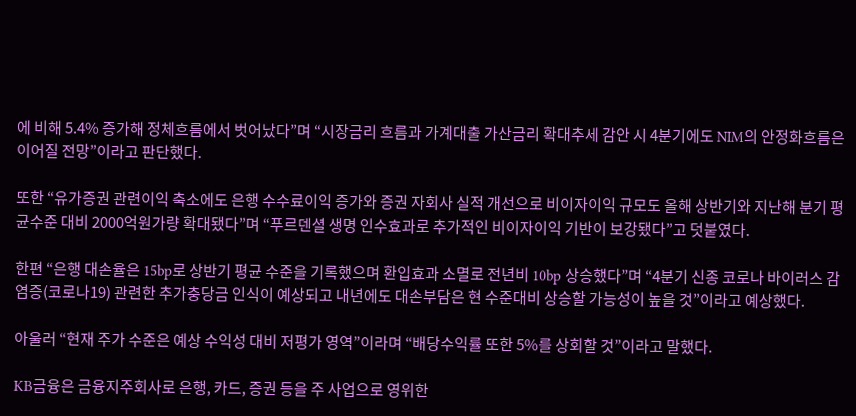에 비해 5.4% 증가해 정체흐름에서 벗어났다”며 “시장금리 흐름과 가계대출 가산금리 확대추세 감안 시 4분기에도 NIM의 안정화흐름은 이어질 전망”이라고 판단했다.

또한 “유가증권 관련이익 축소에도 은행 수수료이익 증가와 증권 자회사 실적 개선으로 비이자이익 규모도 올해 상반기와 지난해 분기 평균수준 대비 2000억원가량 확대됐다”며 “푸르덴셜 생명 인수효과로 추가적인 비이자이익 기반이 보강됐다”고 덧붙였다.

한편 “은행 대손율은 15bp로 상반기 평균 수준을 기록했으며 환입효과 소멸로 전년비 10bp 상승했다”며 “4분기 신종 코로나 바이러스 감염증(코로나19) 관련한 추가충당금 인식이 예상되고 내년에도 대손부담은 현 수준대비 상승할 가능성이 높을 것”이라고 예상했다.

아울러 “현재 주가 수준은 예상 수익성 대비 저평가 영역”이라며 “배당수익률 또한 5%를 상회할 것”이라고 말했다.

KB금융은 금융지주회사로 은행, 카드, 증권 등을 주 사업으로 영위한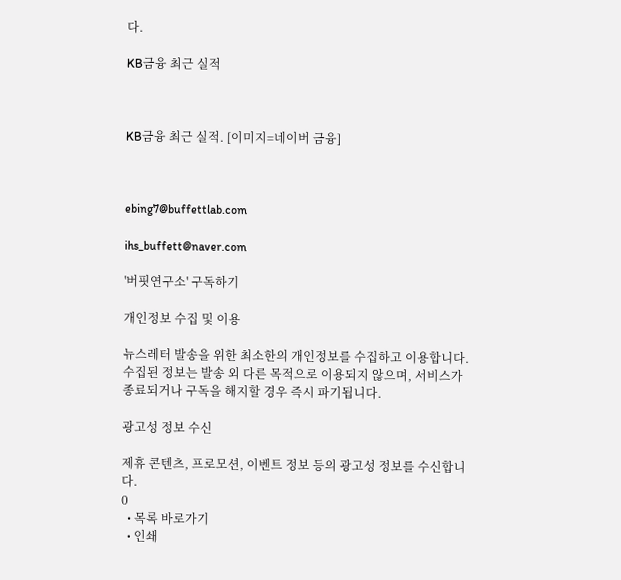다.

KB금융 최근 실적



KB금융 최근 실적. [이미지=네이버 금융]



ebing7@buffettlab.com

ihs_buffett@naver.com

'버핏연구소' 구독하기

개인정보 수집 및 이용

뉴스레터 발송을 위한 최소한의 개인정보를 수집하고 이용합니다. 수집된 정보는 발송 외 다른 목적으로 이용되지 않으며, 서비스가 종료되거나 구독을 해지할 경우 즉시 파기됩니다.

광고성 정보 수신

제휴 콘텐츠, 프로모션, 이벤트 정보 등의 광고성 정보를 수신합니다.
0
  • 목록 바로가기
  • 인쇄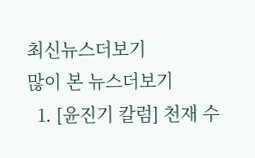최신뉴스더보기
많이 본 뉴스더보기
  1. [윤진기 칼럼] 천재 수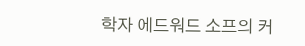학자 에드워드 소프의 커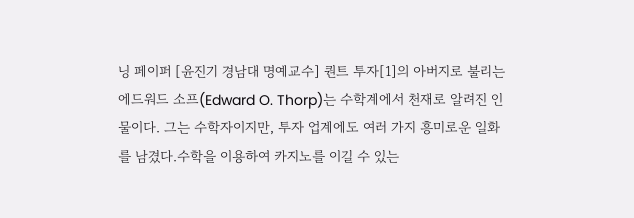닝 페이퍼 [윤진기 경남대 명예교수] 퀀트 투자[1]의 아버지로 불리는 에드워드 소프(Edward O. Thorp)는 수학계에서 천재로 알려진 인물이다. 그는 수학자이지만, 투자 업계에도 여러 가지 흥미로운 일화를 남겼다.수학을 이용하여 카지노를 이길 수 있는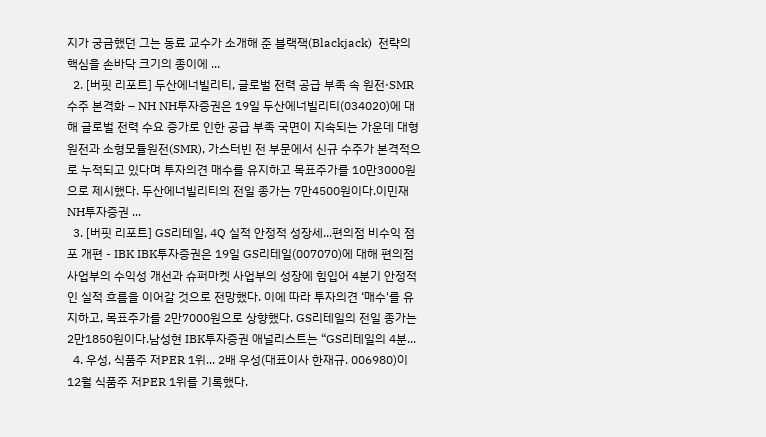지가 궁금했던 그는 동료 교수가 소개해 준 블랙잭(Blackjack)  전략의 핵심을 손바닥 크기의 종이에 ...
  2. [버핏 리포트] 두산에너빌리티, 글로벌 전력 공급 부족 속 원전·SMR 수주 본격화 – NH NH투자증권은 19일 두산에너빌리티(034020)에 대해 글로벌 전력 수요 증가로 인한 공급 부족 국면이 지속되는 가운데 대형 원전과 소형모듈원전(SMR), 가스터빈 전 부문에서 신규 수주가 본격적으로 누적되고 있다며 투자의견 매수를 유지하고 목표주가를 10만3000원으로 제시했다. 두산에너빌리티의 전일 종가는 7만4500원이다.이민재 NH투자증권 ...
  3. [버핏 리포트] GS리테일, 4Q 실적 안정적 성장세...편의점 비수익 점포 개편 - IBK IBK투자증권은 19일 GS리테일(007070)에 대해 편의점 사업부의 수익성 개선과 슈퍼마켓 사업부의 성장에 힘입어 4분기 안정적인 실적 흐름을 이어갈 것으로 전망했다. 이에 따라 투자의견 ‘매수'를 유지하고, 목표주가를 2만7000원으로 상향했다. GS리테일의 전일 종가는 2만1850원이다.남성현 IBK투자증권 애널리스트는 “GS리테일의 4분...
  4. 우성, 식품주 저PER 1위... 2배 우성(대표이사 한재규. 006980)이 12월 식품주 저PER 1위를 기록했다.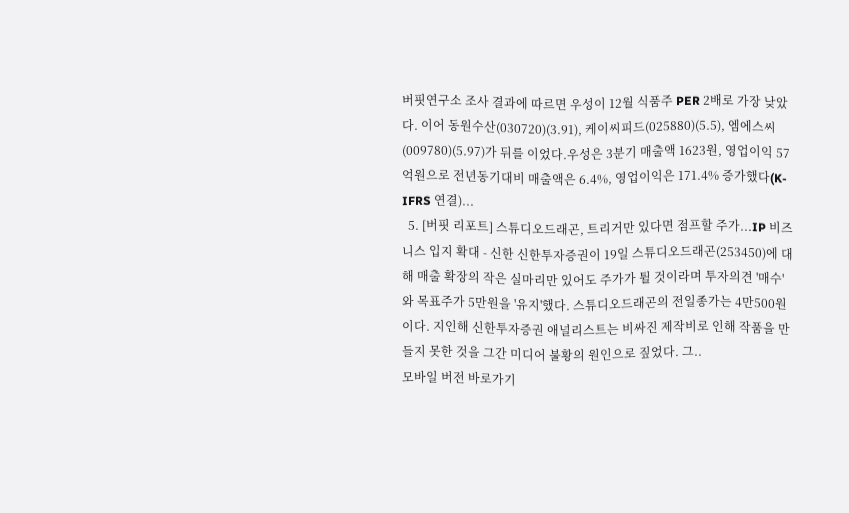버핏연구소 조사 결과에 따르면 우성이 12월 식품주 PER 2배로 가장 낮았다. 이어 동원수산(030720)(3.91), 케이씨피드(025880)(5.5), 엠에스씨(009780)(5.97)가 뒤를 이었다.우성은 3분기 매출액 1623원, 영업이익 57억원으로 전년동기대비 매출액은 6.4%, 영업이익은 171.4% 증가했다(K-IFRS 연결)...
  5. [버핏 리포트] 스튜디오드래곤, 트리거만 있다면 점프할 주가...IP 비즈니스 입지 확대 - 신한 신한투자증권이 19일 스튜디오드래곤(253450)에 대해 매출 확장의 작은 실마리만 있어도 주가가 튈 것이라며 투자의견 '매수'와 목표주가 5만원을 '유지'했다. 스튜디오드래곤의 전일종가는 4만500원이다. 지인해 신한투자증권 애널리스트는 비싸진 제작비로 인해 작품을 만들지 못한 것을 그간 미디어 불황의 원인으로 짚었다. 그..
모바일 버전 바로가기